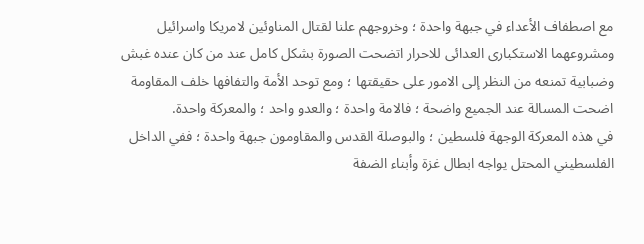مع اصطفاف الأعداء في جبهة واحدة ؛ وخروجهم علنا لقتال المناوئين لامريكا واسرائيل ومشروعهما الاستكبارى العدائى للاحرار اتضحت الصورة بشكل كامل عند من كان عنده غبش وضبابية تمنعه من النظر إلى الامور على حقيقتها ؛ ومع توحد الأمة والتفافها خلف المقاومة اضحت المسالة عند الجميع واضحة ؛ فالامة واحدة ؛ والعدو واحد ؛ والمعركة واحدة.
في هذه المعركة الوجهة فلسطين ؛ والبوصلة القدس والمقاومون جبهة واحدة ؛ ففي الداخل الفلسطيني المحتل يواجه ابطال غزة وأبناء الضفة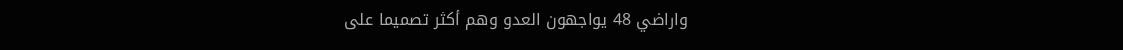واراضي 48 يواجهون العدو وهم أكثر تصميما على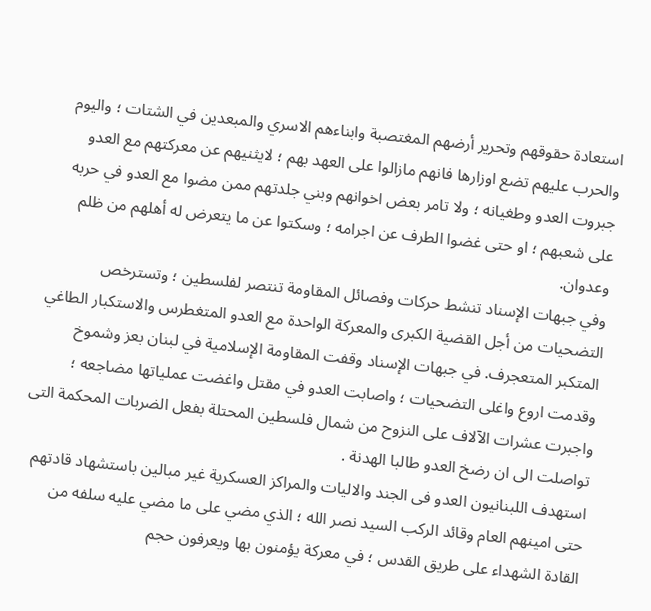استعادة حقوقهم وتحرير أرضهم المغتصبة وابناءهم الاسري والمبعدين في الشتات ؛ واليوم والحرب عليهم تضع اوزارها فانهم مازالوا على العهد بهم ؛ لايثنيهم عن معركتهم مع العدو جبروت العدو وطغيانه ؛ ولا تامر بعض اخوانهم وبني جلدتهم ممن مضوا مع العدو في حربه على شعبهم ؛ او حتى غضوا الطرف عن اجرامه ؛ وسكتوا عن ما يتعرض له أهلهم من ظلم وعدوان.
وفي جبهات الإسناد تنشط حركات وفصائل المقاومة تنتصر لفلسطين ؛ وتسترخص التضحيات من أجل القضية الكبرى والمعركة الواحدة مع العدو المتغطرس والاستكبار الطاغي المتكبر المتعجرف. في جبهات الإسناد وقفت المقاومة الإسلامية في لبنان بعز وشموخ وقدمت اروع واغلى التضحيات ؛ واصابت العدو في مقتل واغضت عملياتها مضاجعه ؛ واجبرت عشرات الآلاف على النزوح من شمال فلسطين المحتلة بفعل الضربات المحكمة التى تواصلت الى ان رضخ العدو طالبا الهدنة .
استهدف اللبنانيون العدو فى الجند والاليات والمراكز العسكرية غير مبالين باستشهاد قادتهم حتى امينهم العام وقائد الركب السيد نصر الله ؛ الذي مضي على ما مضي عليه سلفه من القادة الشهداء على طريق القدس ؛ في معركة يؤمنون بها ويعرفون حجم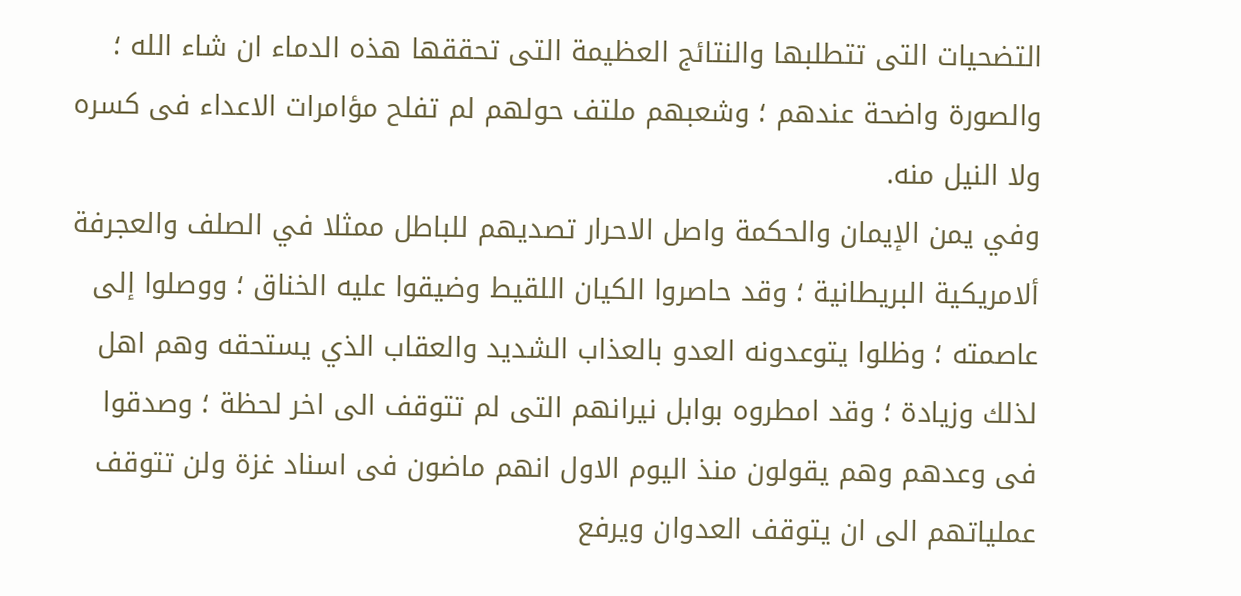التضحيات التى تتطلبها والنتائج العظيمة التى تحققها هذه الدماء ان شاء الله ؛ والصورة واضحة عندهم ؛ وشعبهم ملتف حولهم لم تفلح مؤامرات الاعداء فى كسره ولا النيل منه.
وفي يمن الإيمان والحكمة واصل الاحرار تصديهم للباطل ممثلا في الصلف والعجرفة ألامريكية البريطانية ؛ وقد حاصروا الكيان اللقيط وضيقوا عليه الخناق ؛ ووصلوا إلى عاصمته ؛ وظلوا يتوعدونه العدو بالعذاب الشديد والعقاب الذي يستحقه وهم اهل لذلك وزيادة ؛ وقد امطروه بوابل نيرانهم التى لم تتوقف الى اخر لحظة ؛ وصدقوا فى وعدهم وهم يقولون منذ اليوم الاول انهم ماضون فى اسناد غزة ولن تتوقف عملياتهم الى ان يتوقف العدوان ويرفع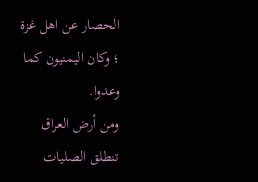الحصار عن اهل غزة ؛ وكان اليمنيون كما وعدوا.
ومن أرض العراق تنطلق الصليات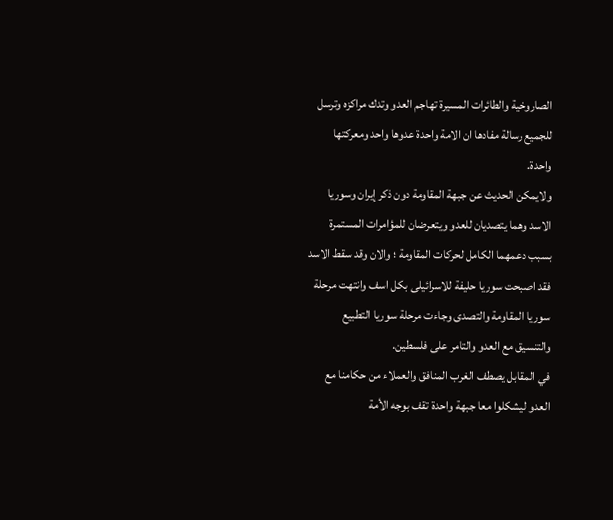الصاروخية والطائرات المسيرة تهاجم العدو وتدك مراكزه وترسل للجميع رسالة مفادها ان الامة واحدة عدوها واحد ومعركتها واحدة.
ولايمكن الحديث عن جبهة المقاومة دون ذكر إيران وسوريا الاسد وهما يتصديان للعدو ويتعرضان للمؤامرات المستمرة بسبب دعمهما الكامل لحركات المقاومة ؛ والان وقد سقط الاسد فقد اصبحت سوريا حليفة للاسرائيلى بكل اسف وانتهت مرحلة سوريا المقاومة والتصدى وجاءت مرحلة سوريا التطبيع والتنسيق مع العدو والتامر على فلسطين.
في المقابل يصطف الغرب المنافق والعملاء من حكامنا مع العدو ليشكلوا معا جبهة واحدة تقف بوجه الأمة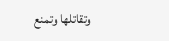وتقاتلها وتمنع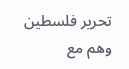تحرير فلسطين وهم مع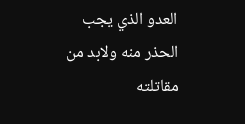العدو الذي يجب الحذر منه ولابد من مقاتلته